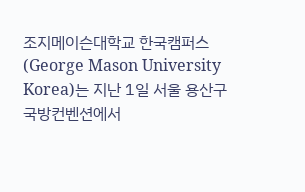조지메이슨대학교 한국캠퍼스(George Mason University Korea)는 지난 1일 서울 용산구 국방컨벤션에서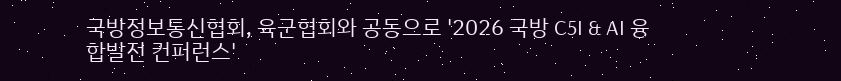국방정보통신협회, 육군협회와 공동으로 '2026 국방 C5I & AI 융합발전 컨퍼런스'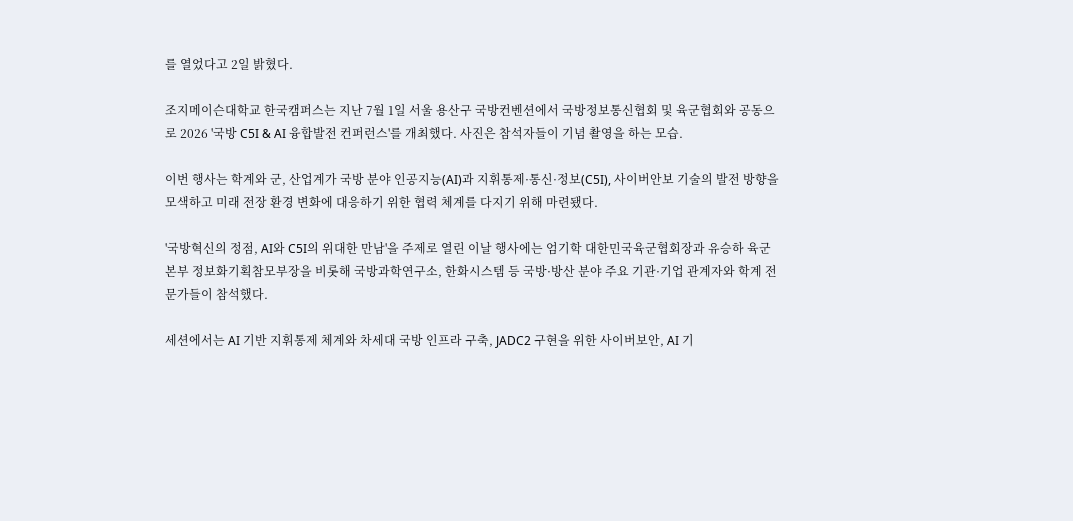를 열었다고 2일 밝혔다.

조지메이슨대학교 한국캠퍼스는 지난 7월 1일 서울 용산구 국방컨벤션에서 국방정보통신협회 및 육군협회와 공동으로 2026 '국방 C5I & AI 융합발전 컨퍼런스'를 개최했다. 사진은 참석자들이 기념 촬영을 하는 모습.

이번 행사는 학계와 군, 산업계가 국방 분야 인공지능(AI)과 지휘통제·통신·정보(C5I), 사이버안보 기술의 발전 방향을 모색하고 미래 전장 환경 변화에 대응하기 위한 협력 체계를 다지기 위해 마련됐다.

'국방혁신의 정점, AI와 C5I의 위대한 만남'을 주제로 열린 이날 행사에는 엄기학 대한민국육군협회장과 유승하 육군본부 정보화기획참모부장을 비롯해 국방과학연구소, 한화시스템 등 국방·방산 분야 주요 기관·기업 관계자와 학계 전문가들이 참석했다.

세션에서는 AI 기반 지휘통제 체계와 차세대 국방 인프라 구축, JADC2 구현을 위한 사이버보안, AI 기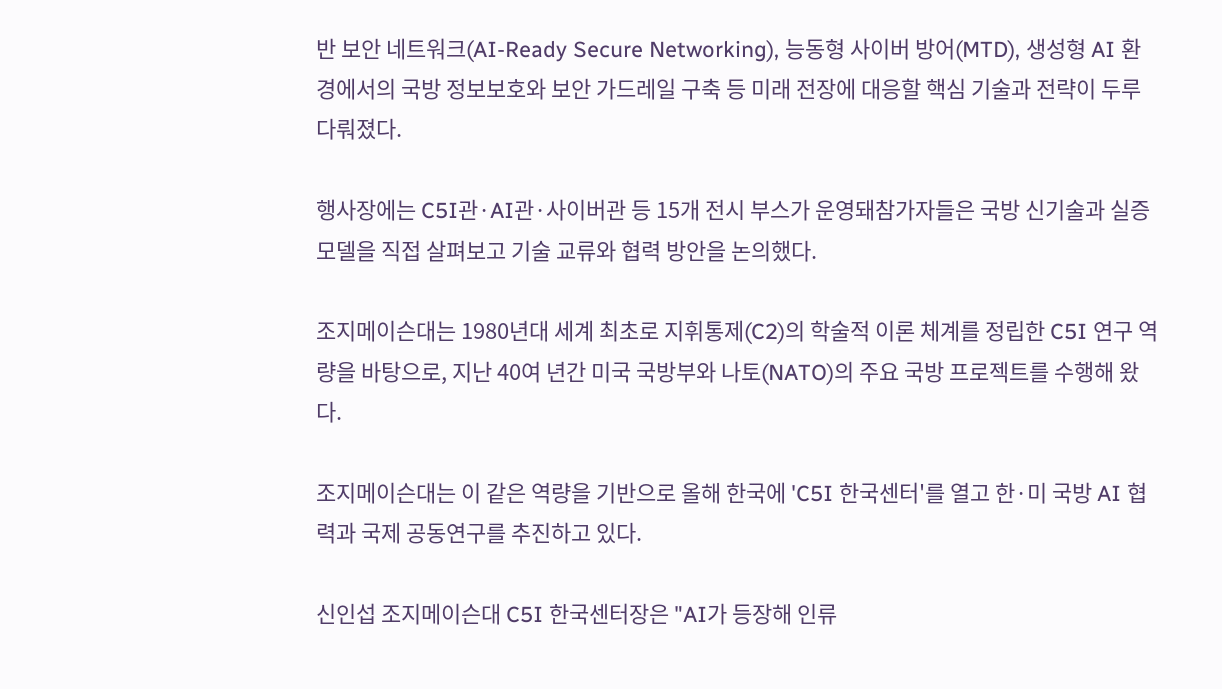반 보안 네트워크(AI-Ready Secure Networking), 능동형 사이버 방어(MTD), 생성형 AI 환경에서의 국방 정보보호와 보안 가드레일 구축 등 미래 전장에 대응할 핵심 기술과 전략이 두루 다뤄졌다.

행사장에는 C5I관·AI관·사이버관 등 15개 전시 부스가 운영돼참가자들은 국방 신기술과 실증 모델을 직접 살펴보고 기술 교류와 협력 방안을 논의했다.

조지메이슨대는 1980년대 세계 최초로 지휘통제(C2)의 학술적 이론 체계를 정립한 C5I 연구 역량을 바탕으로, 지난 40여 년간 미국 국방부와 나토(NATO)의 주요 국방 프로젝트를 수행해 왔다.

조지메이슨대는 이 같은 역량을 기반으로 올해 한국에 'C5I 한국센터'를 열고 한·미 국방 AI 협력과 국제 공동연구를 추진하고 있다.

신인섭 조지메이슨대 C5I 한국센터장은 "AI가 등장해 인류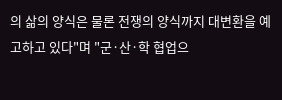의 삶의 양식은 물론 전쟁의 양식까지 대변환을 예고하고 있다"며 "군·산·학 협업으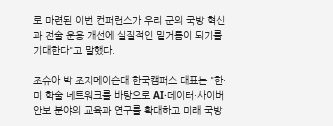로 마련된 이번 컨퍼런스가 우리 군의 국방 혁신과 전술 운용 개선에 실질적인 밑거름이 되기를 기대한다"고 말했다.

조슈아 박 조지메이슨대 한국캠퍼스 대표는 "한·미 학술 네트워크를 바탕으로 AI·데이터·사이버안보 분야의 교육과 연구를 확대하고 미래 국방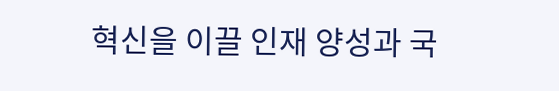혁신을 이끌 인재 양성과 국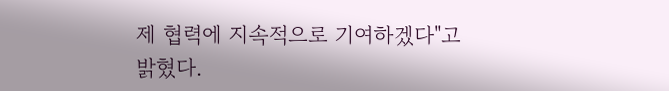제 협력에 지속적으로 기여하겠다"고 밝혔다.